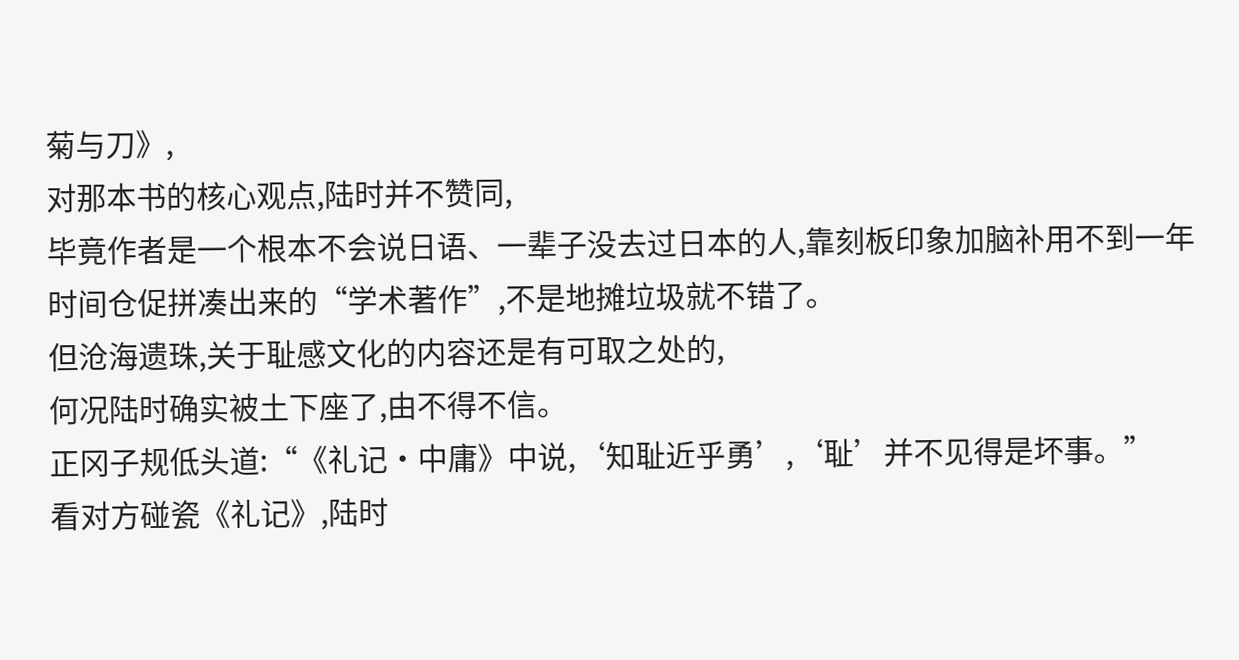菊与刀》,
对那本书的核心观点,陆时并不赞同,
毕竟作者是一个根本不会说日语、一辈子没去过日本的人,靠刻板印象加脑补用不到一年时间仓促拼凑出来的“学术著作”,不是地摊垃圾就不错了。
但沧海遗珠,关于耻感文化的内容还是有可取之处的,
何况陆时确实被土下座了,由不得不信。
正冈子规低头道:“《礼记·中庸》中说,‘知耻近乎勇’,‘耻’并不见得是坏事。”
看对方碰瓷《礼记》,陆时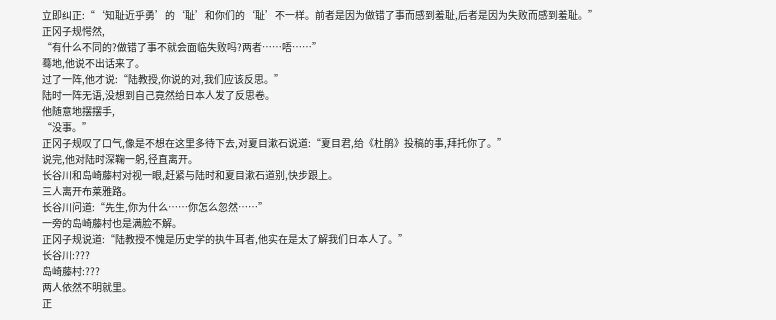立即纠正:“‘知耻近乎勇’的‘耻’和你们的‘耻’不一样。前者是因为做错了事而感到羞耻,后者是因为失败而感到羞耻。”
正冈子规愕然,
“有什么不同的?做错了事不就会面临失败吗?两者……唔……”
蓦地,他说不出话来了。
过了一阵,他才说:“陆教授,你说的对,我们应该反思。”
陆时一阵无语,没想到自己竟然给日本人发了反思卷。
他随意地摆摆手,
“没事。”
正冈子规叹了口气,像是不想在这里多待下去,对夏目漱石说道:“夏目君,给《杜鹃》投稿的事,拜托你了。”
说完,他对陆时深鞠一躬,径直离开。
长谷川和岛崎藤村对视一眼,赶紧与陆时和夏目漱石道别,快步跟上。
三人离开布莱雅路。
长谷川问道:“先生,你为什么……你怎么忽然……”
一旁的岛崎藤村也是满脸不解。
正冈子规说道:“陆教授不愧是历史学的执牛耳者,他实在是太了解我们日本人了。”
长谷川:???
岛崎藤村:???
两人依然不明就里。
正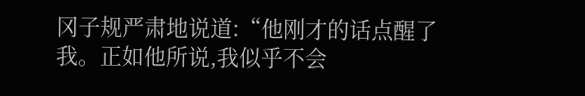冈子规严肃地说道:“他刚才的话点醒了我。正如他所说,我似乎不会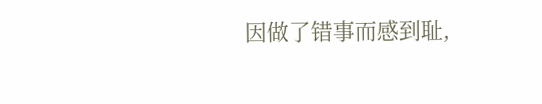因做了错事而感到耻,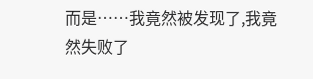而是……我竟然被发现了,我竟然失败了